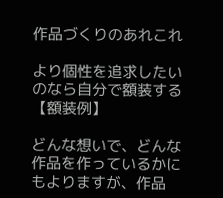作品づくりのあれこれ

より個性を追求したいのなら自分で額装する【額装例】

どんな想いで、どんな作品を作っているかにもよりますが、作品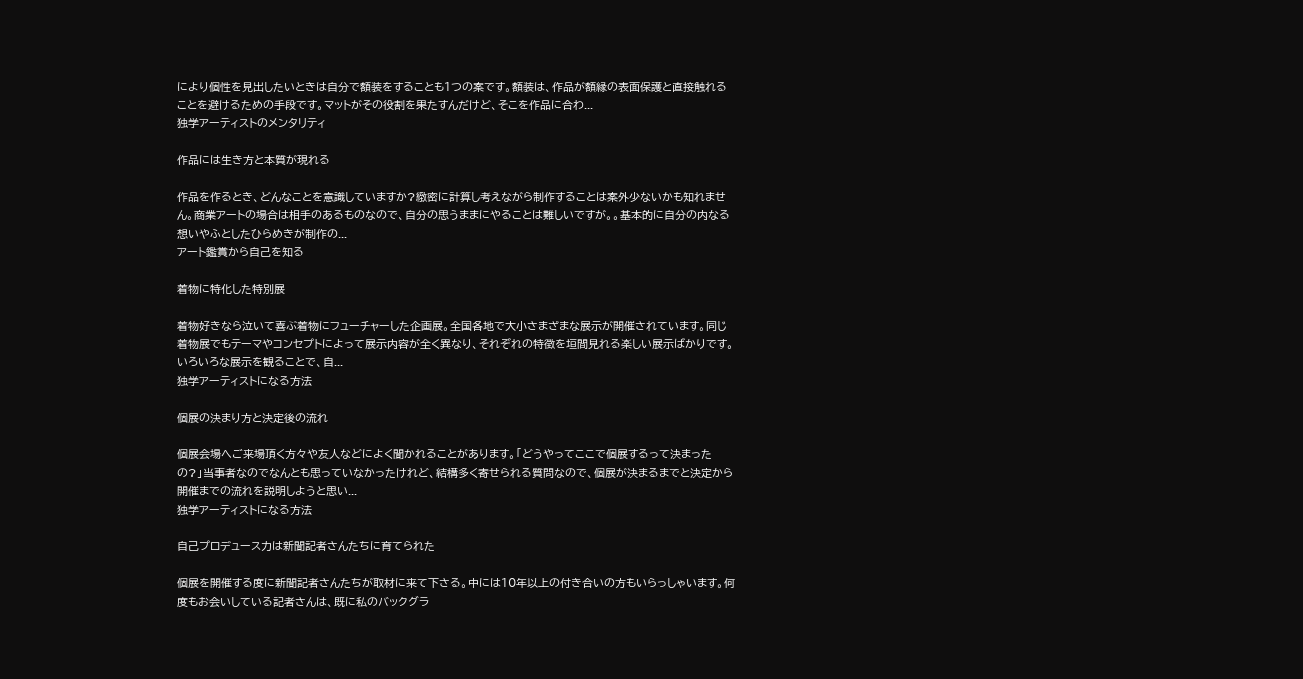により個性を見出したいときは自分で額装をすることも1つの案です。額装は、作品が額縁の表面保護と直接触れることを避けるための手段です。マットがその役割を果たすんだけど、そこを作品に合わ...
独学アーティストのメンタリティ

作品には生き方と本質が現れる

作品を作るとき、どんなことを意識していますか?緻密に計算し考えながら制作することは案外少ないかも知れません。商業アートの場合は相手のあるものなので、自分の思うままにやることは難しいですが。。基本的に自分の内なる想いやふとしたひらめきが制作の...
アート鑑賞から自己を知る

着物に特化した特別展

着物好きなら泣いて喜ぶ着物にフューチャーした企画展。全国各地で大小さまざまな展示が開催されています。同じ着物展でもテーマやコンセプトによって展示内容が全く異なり、それぞれの特徴を垣間見れる楽しい展示ばかりです。いろいろな展示を観ることで、自...
独学アーティストになる方法

個展の決まり方と決定後の流れ

個展会場へご来場頂く方々や友人などによく聞かれることがあります。「どうやってここで個展するって決まったの?」当事者なのでなんとも思っていなかったけれど、結構多く寄せられる質問なので、個展が決まるまでと決定から開催までの流れを説明しようと思い...
独学アーティストになる方法

自己プロデュース力は新聞記者さんたちに育てられた

個展を開催する度に新聞記者さんたちが取材に来て下さる。中には10年以上の付き合いの方もいらっしゃいます。何度もお会いしている記者さんは、既に私のバックグラ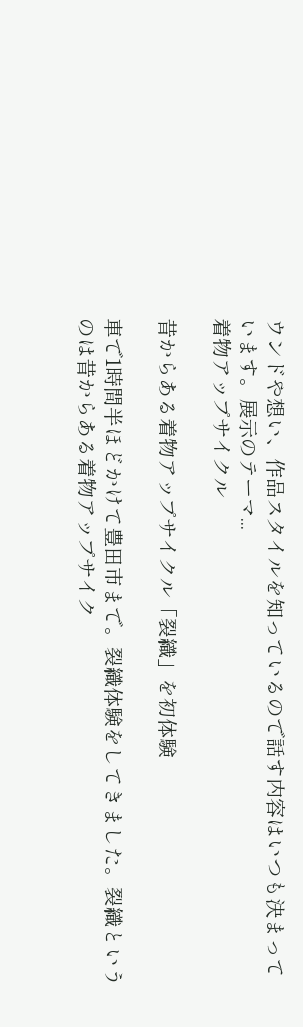ウンドや想い、作品スタイルを知っているので話す内容はいつも決まっています。展示のテーマ...
着物アップサイクル

昔からある着物アップサイクル「裂織」を初体験

車で1時間半ほどかけて豊田市まで。裂織体験をしてきました。裂織というのは昔からある着物アップサイク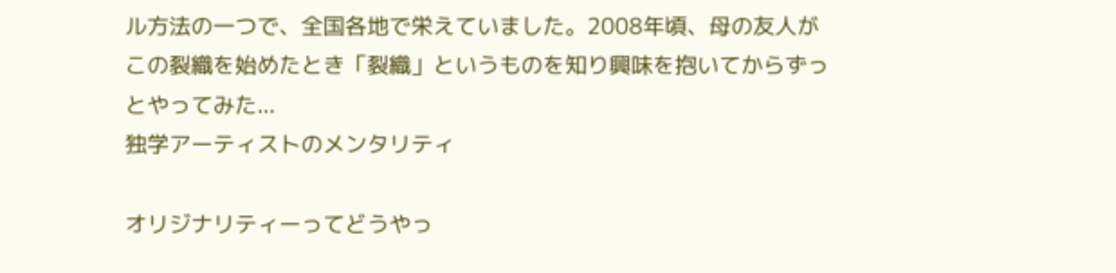ル方法の一つで、全国各地で栄えていました。2008年頃、母の友人がこの裂織を始めたとき「裂織」というものを知り興味を抱いてからずっとやってみた...
独学アーティストのメンタリティ

オリジナリティーってどうやっ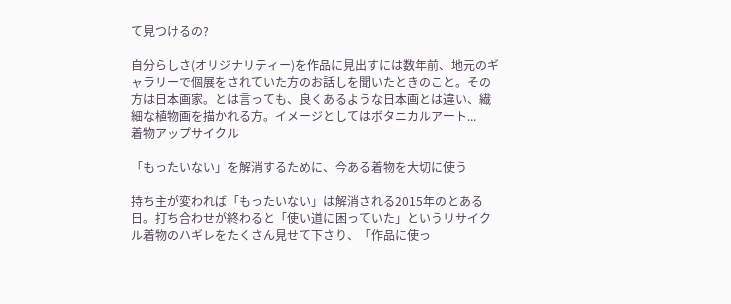て見つけるの?

自分らしさ(オリジナリティー)を作品に見出すには数年前、地元のギャラリーで個展をされていた方のお話しを聞いたときのこと。その方は日本画家。とは言っても、良くあるような日本画とは違い、繊細な植物画を描かれる方。イメージとしてはボタニカルアート...
着物アップサイクル

「もったいない」を解消するために、今ある着物を大切に使う

持ち主が変われば「もったいない」は解消される2015年のとある日。打ち合わせが終わると「使い道に困っていた」というリサイクル着物のハギレをたくさん見せて下さり、「作品に使っ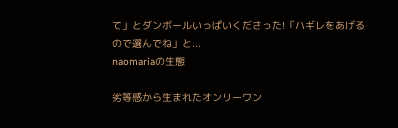て」とダンボールいっぱいくださった!「ハギレをあげるので選んでね」と...
naomariaの生態

劣等感から生まれたオンリーワン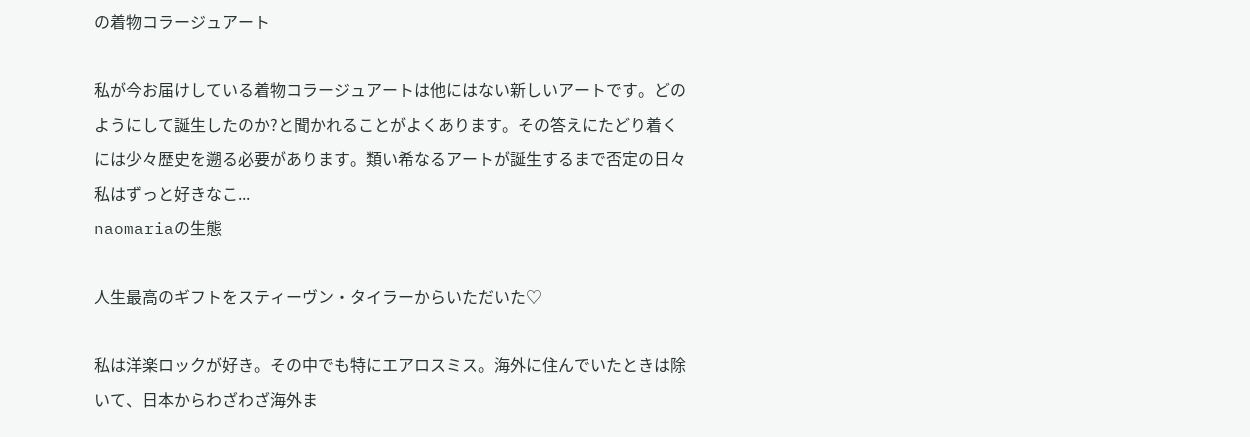の着物コラージュアート

私が今お届けしている着物コラージュアートは他にはない新しいアートです。どのようにして誕生したのか?と聞かれることがよくあります。その答えにたどり着くには少々歴史を遡る必要があります。類い希なるアートが誕生するまで否定の日々私はずっと好きなこ...
naomariaの生態

人生最高のギフトをスティーヴン・タイラーからいただいた♡

私は洋楽ロックが好き。その中でも特にエアロスミス。海外に住んでいたときは除いて、日本からわざわざ海外ま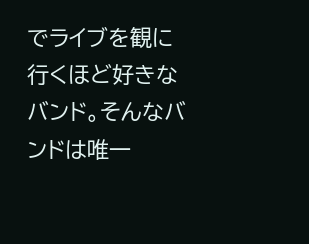でライブを観に行くほど好きなバンド。そんなバンドは唯一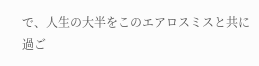で、人生の大半をこのエアロスミスと共に過ご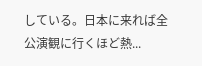している。日本に来れば全公演観に行くほど熱...